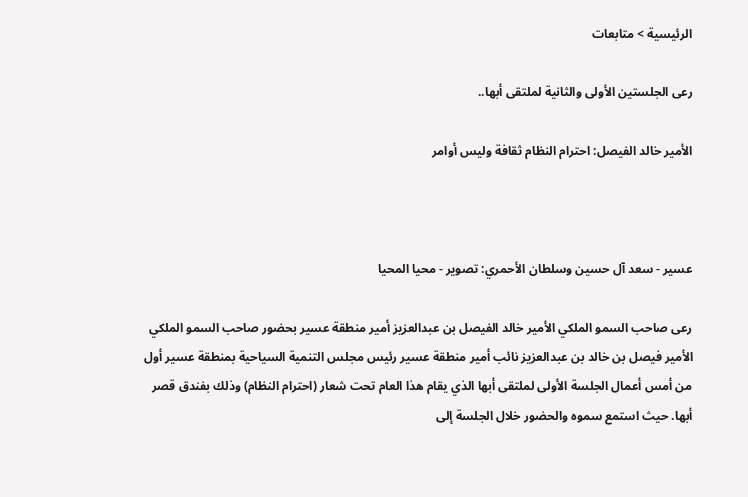الرئيسية > متابعات

رعى الجلستين الأولى والثانية لملتقى أبها..

الأمير خالد الفيصل: احترام النظام ثقافة وليس أوامر



عسير - سعد آل حسين وسلطان الأحمري: تصوير - محيا المحيا

رعى صاحب السمو الملكي الأمير خالد الفيصل بن عبدالعزيز أمير منطقة عسير بحضور صاحب السمو الملكي الأمير فيصل بن خالد بن عبدالعزيز نائب أمير منطقة عسير رئيس مجلس التنمية السياحية بمنطقة عسير أول من أمس أعمال الجلسة الأولى لملتقى أبها الذي يقام هذا العام تحت شعار (احترام النظام) وذلك بفندق قصر أبها. حيث استمع سموه والحضور خلال الجلسة إلى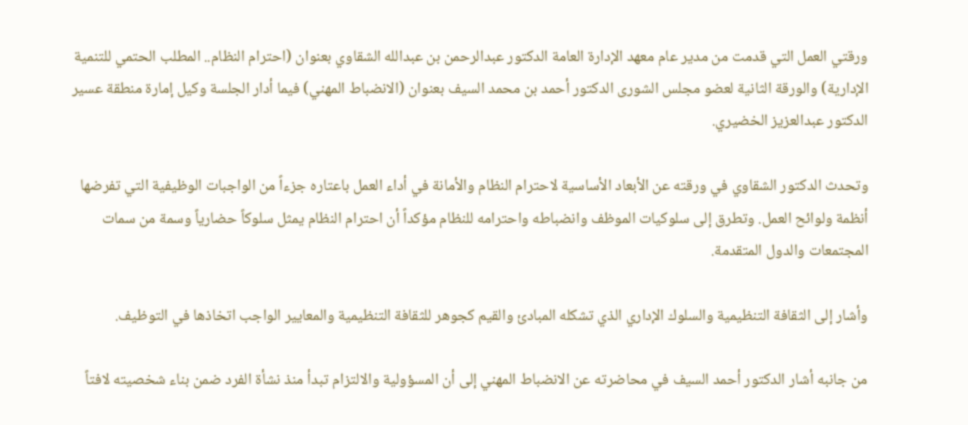ورقتي العمل التي قدمت من مدير عام معهد الإدارة العامة الدكتور عبدالرحمن بن عبدالله الشقاوي بعنوان (احترام النظام.. المطلب الحتمي للتنمية الإدارية) والورقة الثانية لعضو مجلس الشورى الدكتور أحمد بن محمد السيف بعنوان (الانضباط المهني) فيما أدار الجلسة وكيل إمارة منطقة عسير الدكتور عبدالعزيز الخضيري.

وتحدث الدكتور الشقاوي في ورقته عن الأبعاد الأساسية لاحترام النظام والأمانة في أداء العمل باعتاره جزءاً من الواجبات الوظيفية التي تفرضها أنظمة ولوائح العمل. وتطرق إلى سلوكيات الموظف وانضباطه واحترامه للنظام مؤكداً أن احترام النظام يمثل سلوكاً حضارياً وسمة من سمات المجتمعات والدول المتقدمة.

وأشار إلى الثقافة التنظيمية والسلوك الإداري الذي تشكله المبادئ والقيم كجوهر للثقافة التنظيمية والمعايير الواجب اتخاذها في التوظيف.

من جانبه أشار الدكتور أحمد السيف في محاضرته عن الانضباط المهني إلى أن المسؤولية والالتزام تبدأ منذ نشأة الفرد ضمن بناء شخصيته لافتاً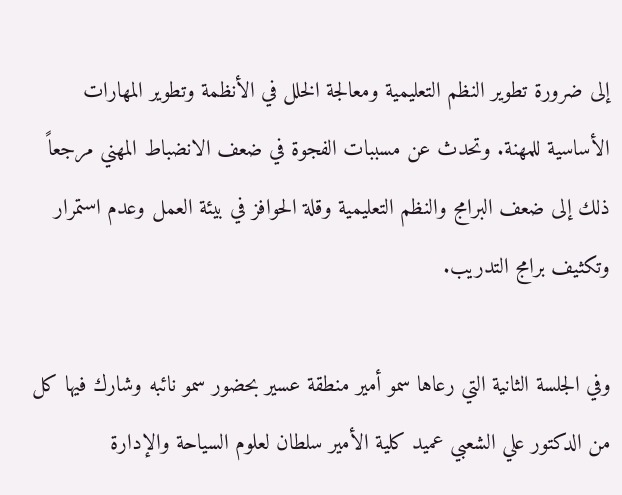إلى ضرورة تطوير النظم التعليمية ومعالجة الخلل في الأنظمة وتطوير المهارات الأساسية للمهنة. وتحدث عن مسببات الفجوة في ضعف الانضباط المهني مرجعاً ذلك إلى ضعف البرامج والنظم التعليمية وقلة الحوافز في بيئة العمل وعدم استمرار وتكثيف برامج التدريب.

وفي الجلسة الثانية التي رعاها سمو أمير منطقة عسير بحضور سمو نائبه وشارك فيها كل من الدكتور علي الشعبي عميد كلية الأمير سلطان لعلوم السياحة والإدارة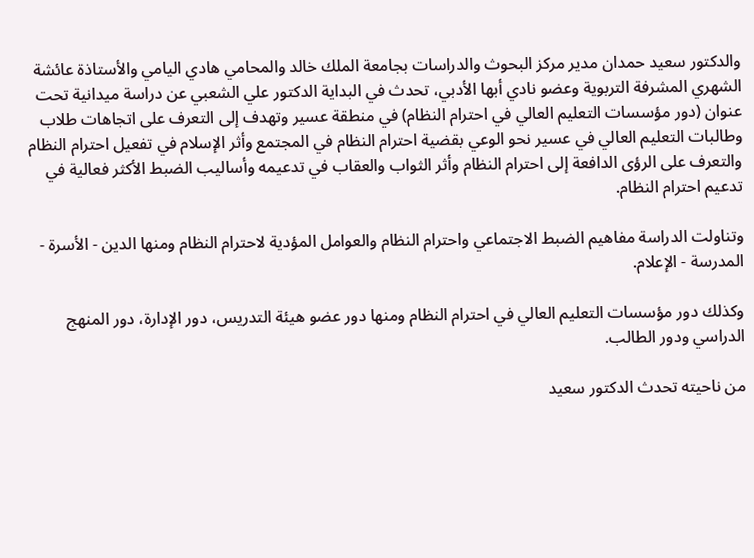والدكتور سعيد حمدان مدير مركز البحوث والدراسات بجامعة الملك خالد والمحامي هادي اليامي والأستاذة عائشة الشهري المشرفة التربوية وعضو نادي أبها الأدبي، تحدث في البداية الدكتور علي الشعبي عن دراسة ميدانية تحت عنوان (دور مؤسسات التعليم العالي في احترام النظام) في منطقة عسير وتهدف إلى التعرف على اتجاهات طلاب وطالبات التعليم العالي في عسير نحو الوعي بقضية احترام النظام في المجتمع وأثر الإسلام في تفعيل احترام النظام والتعرف على الرؤى الدافعة إلى احترام النظام وأثر الثواب والعقاب في تدعيمه وأساليب الضبط الأكثر فعالية في تدعيم احترام النظام.

وتناولت الدراسة مفاهيم الضبط الاجتماعي واحترام النظام والعوامل المؤدية لاحترام النظام ومنها الدين - الأسرة - المدرسة - الإعلام.

وكذلك دور مؤسسات التعليم العالي في احترام النظام ومنها دور عضو هيئة التدريس، دور الإدارة، دور المنهج الدراسي ودور الطالب.

من ناحيته تحدث الدكتور سعيد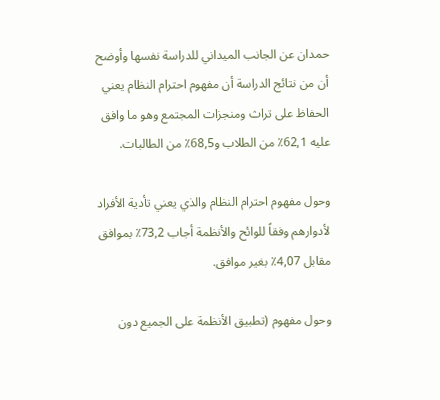حمدان عن الجانب الميداني للدراسة نفسها وأوضح أن من نتائج الدراسة أن مفهوم احترام النظام يعني الحفاظ على تراث ومنجزات المجتمع وهو ما وافق عليه 62,1٪ من الطلاب و68,5٪ من الطالبات.

وحول مفهوم احترام النظام والذي يعني تأدية الأفراد لأدوارهم وفقاً للوائح والأنظمة أجاب 73,2٪ بموافق مقابل 4,07٪ بغير موافق.

وحول مفهوم (تطبيق الأنظمة على الجميع دون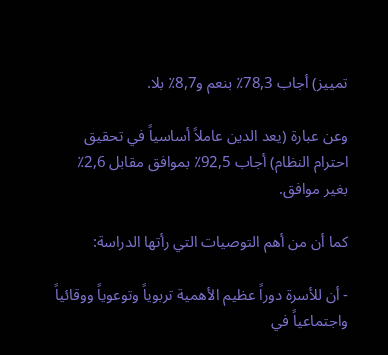تمييز) أجاب 78,3٪ بنعم و8,7٪ بلا.

وعن عبارة (يعد الدين عاملاً أساسياً في تحقيق احترام النظام) أجاب 92,5٪ بموافق مقابل 2,6٪ بغير موافق.

كما أن من أهم التوصيات التي رأتها الدراسة:

- أن للأسرة دوراً عظيم الأهمية تربوياً وتوعوياً ووقائياً واجتماعياً في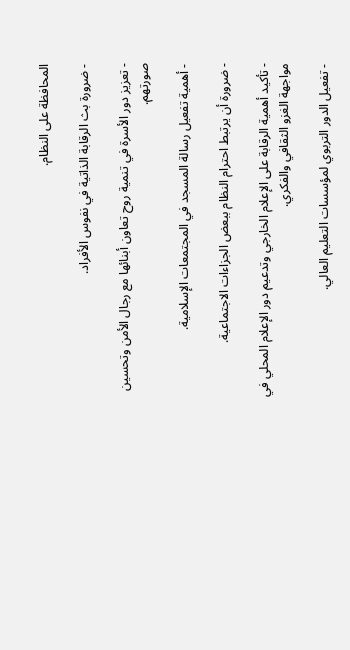المحافظة على النظام.

- ضرورة بث الرقابة الذاتية في نفوس الأفراد.

- تعزيز دور الأسرة في تنمية روح تعاون أبنائها مع رجال الأمن وتحسين صورتهم.

- أهمية تفعيل رسالة المسجد في المجتمعات الإسلامية.

- ضرورة أن يرتبط احترام النظام ببعض الجزاءات الاجتماعية.

- تأكيد أهمية الرقابة على الإعلام الخارجي وتدعيم دور الإعلام المحلي في مواجهة الغزو الثقافي والفكري.

- تفعيل الدور التربوي لمؤسسات التعليم العالي.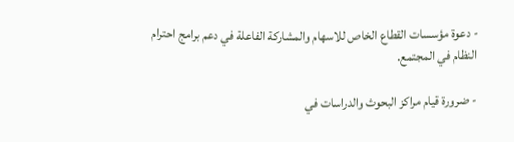- دعوة مؤسسات القطاع الخاص للاسهام والمشاركة الفاعلة في دعم برامج احترام النظام في المجتمع.

- ضرورة قيام مراكز البحوث والدراسات في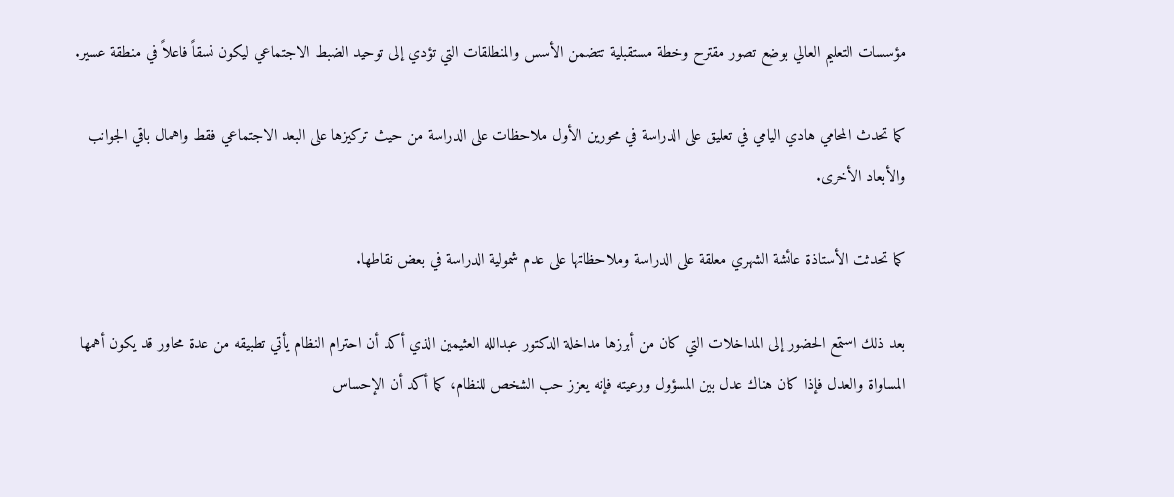مؤسسات التعليم العالي بوضع تصور مقترح وخطة مستقبلية تتضمن الأسس والمنطلقات التي تؤدي إلى توحيد الضبط الاجتماعي ليكون نسقاً فاعلاً في منطقة عسير.

كما تحدث المحامي هادي اليامي في تعليق على الدراسة في محورين الأول ملاحظات على الدراسة من حيث تركيزها على البعد الاجتماعي فقط واهمال باقي الجوانب والأبعاد الأخرى.

كما تحدثت الأستاذة عائشة الشهري معلقة على الدراسة وملاحظاتها على عدم شمولية الدراسة في بعض نقاطها.

بعد ذلك استمع الحضور إلى المداخلات التي كان من أبرزها مداخلة الدكتور عبدالله العثيمين الذي أكد أن احترام النظام يأتي تطبيقه من عدة محاور قد يكون أهمها المساواة والعدل فإذا كان هناك عدل بين المسؤول ورعيته فإنه يعزز حب الشخص للنظام، كما أكد أن الإحساس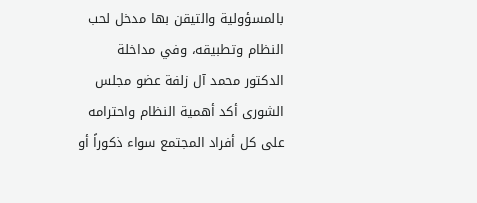بالمسؤولية والتيقن بها مدخل لحب النظام وتطبيقه، وفي مداخلة الدكتور محمد آل زلفة عضو مجلس الشورى أكد أهمية النظام واحترامه على كل أفراد المجتمع سواء ذكوراً أو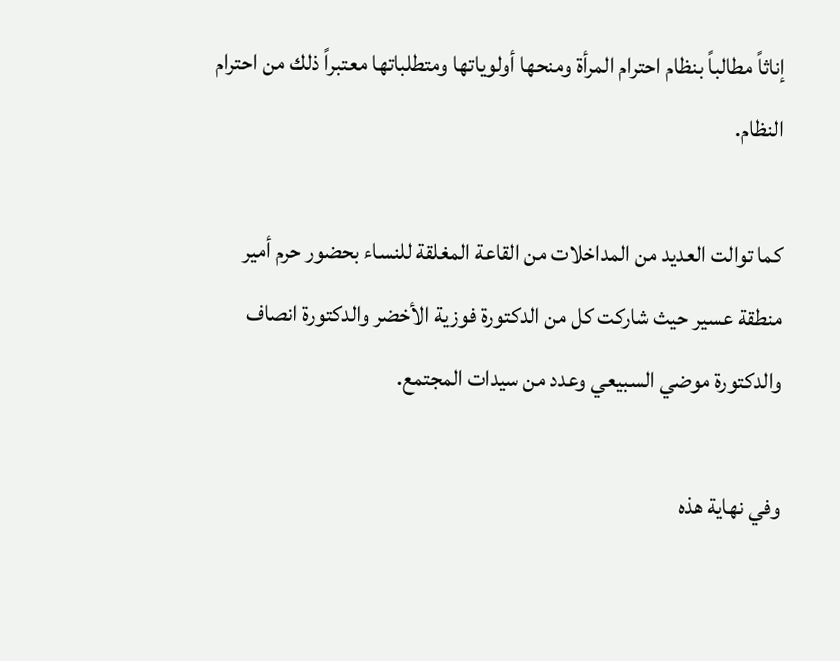إناثاً مطالباً بنظام احترام المرأة ومنحها أولوياتها ومتطلباتها معتبراً ذلك من احترام النظام.

كما توالت العديد من المداخلات من القاعة المغلقة للنساء بحضور حرم أمير منطقة عسير حيث شاركت كل من الدكتورة فوزية الأخضر والدكتورة انصاف والدكتورة موضي السبيعي وعدد من سيدات المجتمع.

وفي نهاية هذه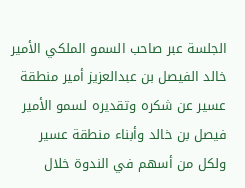الجلسة عبر صاحب السمو الملكي الأمير خالد الفيصل بن عبدالعزيز أمير منطقة عسير عن شكره وتقديره لسمو الأمير فيصل بن خالد وأبناء منطقة عسير ولكل من أسهم في الندوة خلال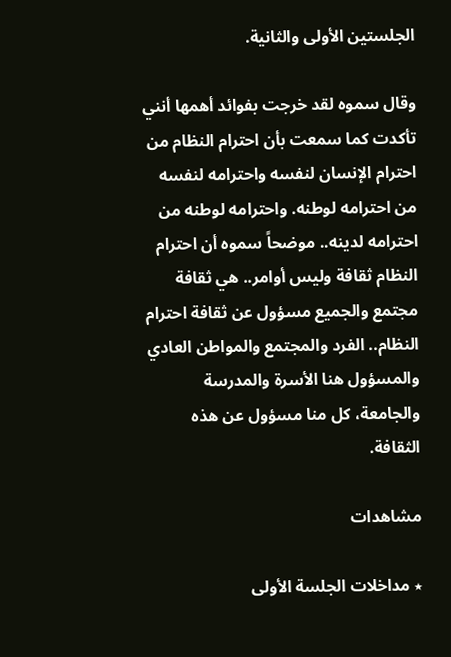الجلستين الأولى والثانية.

وقال سموه لقد خرجت بفوائد أهمها أنني تأكدت كما سمعت بأن احترام النظام من احترام الإنسان لنفسه واحترامه لنفسه من احترامه لوطنه. واحترامه لوطنه من احترامه لدينه.. موضحاً سموه أن احترام النظام ثقافة وليس أوامر.. هي ثقافة مجتمع والجميع مسؤول عن ثقافة احترام النظام.. الفرد والمجتمع والمواطن العادي والمسؤول هنا الأسرة والمدرسة والجامعة، كل منا مسؤول عن هذه الثقافة.

مشاهدات

٭ مداخلات الجلسة الأولى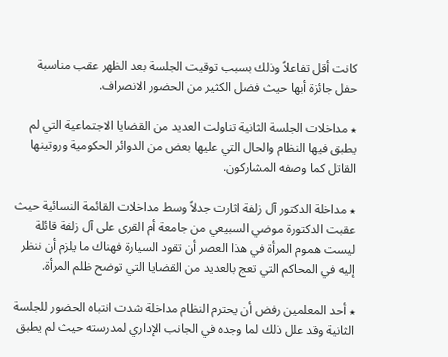كانت أقل تفاعلاً وذلك بسبب توقيت الجلسة بعد الظهر عقب مناسبة حفل جائزة أبها حيث فضل الكثير من الحضور الانصراف.

٭ مداخلات الجلسة الثانية تناولت العديد من القضايا الاجتماعية التي لم يطبق فيها النظام والحال التي عليها بعض من الدوائر الحكومية وروتينها القاتل كما وصفه المشاركون.

٭ مداخلة الدكتور آل زلفة اثارت جدلاً وسط مداخلات القائمة النسائية حيث عقبت الدكتورة موضي السبيعي من جامعة أم القرى على آل زلفة قائلة ليست هموم المرأة في هذا العصر أن تقود السيارة فهناك ما يلزم أن ننظر إليه في المحاكم التي تعج بالعديد من القضايا التي توضح ظلم المرأة.

٭ أحد المعلمين رفض أن يحترم النظام مداخلة شدت انتباه الحضور للجلسة الثانية وقد علل ذلك لما وجده في الجانب الإداري لمدرسته حيث لم يطبق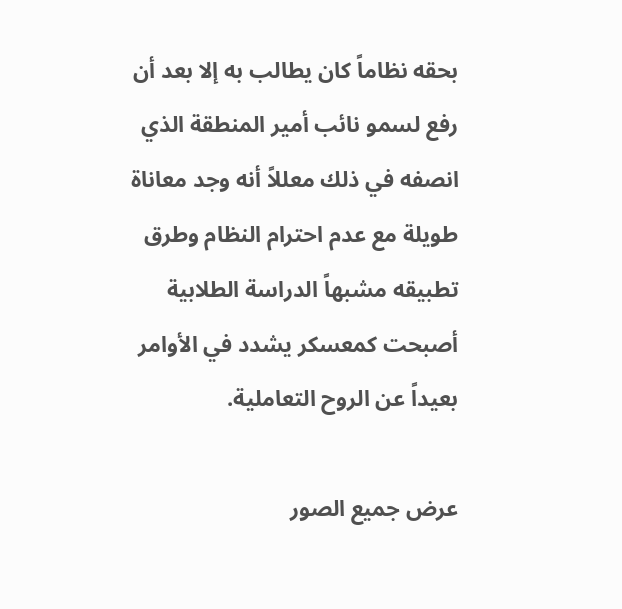بحقه نظاماً كان يطالب به إلا بعد أن رفع لسمو نائب أمير المنطقة الذي انصفه في ذلك معللاً أنه وجد معاناة طويلة مع عدم احترام النظام وطرق تطبيقه مشبهاً الدراسة الطلابية أصبحت كمعسكر يشدد في الأوامر بعيداً عن الروح التعاملية.

عرض جميع الصور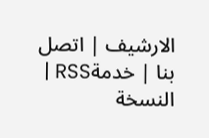الارشيف | اتصل بنا | خدمةRSS | النسخة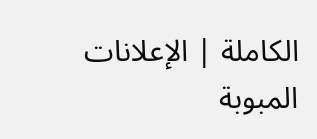الكاملة | الإعلانات المبوبة